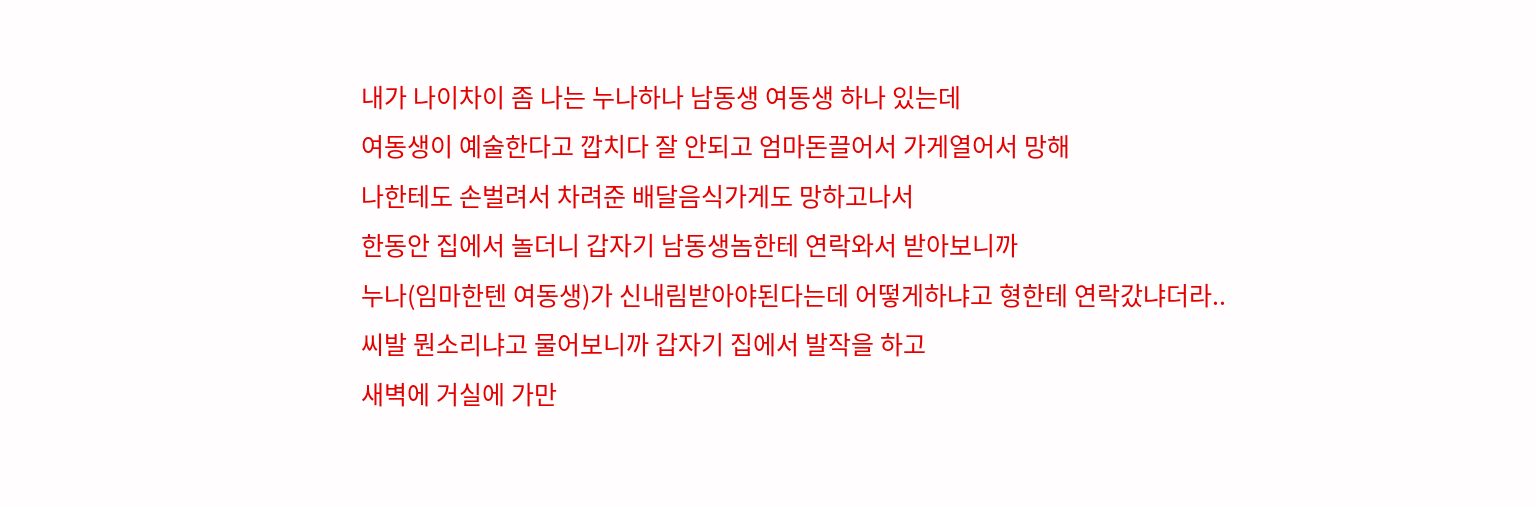내가 나이차이 좀 나는 누나하나 남동생 여동생 하나 있는데
여동생이 예술한다고 깝치다 잘 안되고 엄마돈끌어서 가게열어서 망해
나한테도 손벌려서 차려준 배달음식가게도 망하고나서
한동안 집에서 놀더니 갑자기 남동생놈한테 연락와서 받아보니까
누나(임마한텐 여동생)가 신내림받아야된다는데 어떻게하냐고 형한테 연락갔냐더라..
씨발 뭔소리냐고 물어보니까 갑자기 집에서 발작을 하고
새벽에 거실에 가만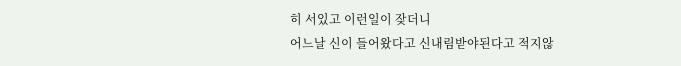히 서있고 이런일이 잦더니
어느날 신이 들어왔다고 신내림받야된다고 적지않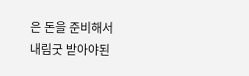은 돈을 준비해서
내림굿 받아야된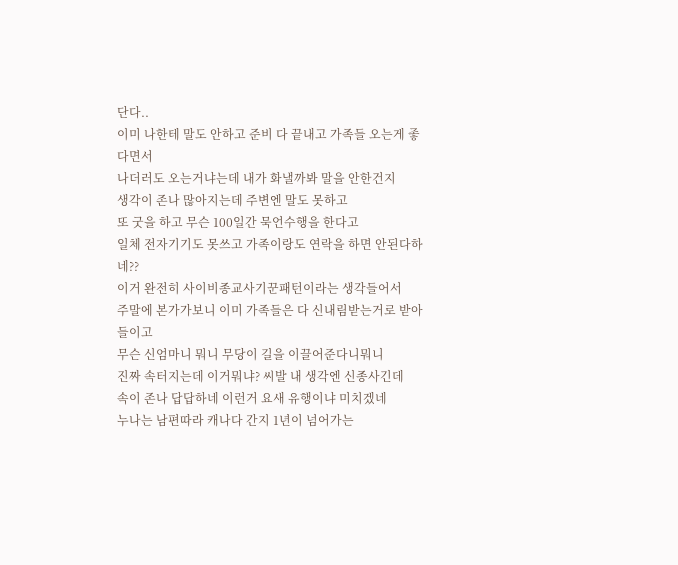단다..
이미 나한테 말도 안하고 준비 다 끝내고 가족들 오는게 좋다면서
나더러도 오는거냐는데 내가 화낼까봐 말을 안한건지
생각이 존나 많아지는데 주변엔 말도 못하고
또 굿을 하고 무슨 100일간 묵언수행을 한다고
일체 전자기기도 못쓰고 가족이랑도 연락을 하면 안된다하네??
이거 완전히 사이비종교사기꾼패턴이라는 생각들어서
주말에 본가가보니 이미 가족들은 다 신내림받는거로 받아들이고
무슨 신엄마니 뭐니 무당이 길을 이끌어준다니뭐니
진짜 속터지는데 이거뭐냐? 씨발 내 생각엔 신종사긴데
속이 존나 답답하네 이런거 요새 유행이냐 미치겠네
누나는 남편따라 캐나다 간지 1년이 넘어가는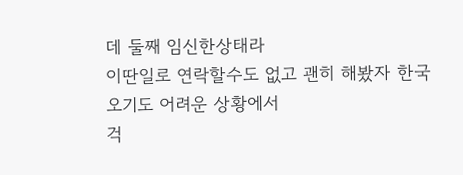데 둘째 임신한상태라
이딴일로 연락할수도 없고 괜히 해봤자 한국오기도 어려운 상황에서
걱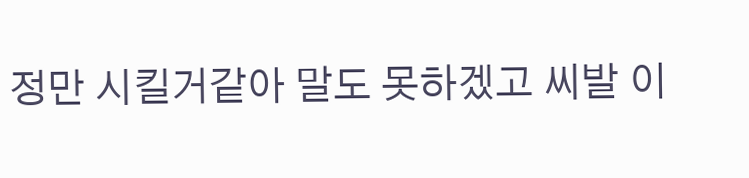정만 시킬거같아 말도 못하겠고 씨발 이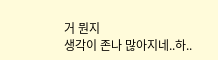거 뭔지
생각이 존나 많아지네..하..